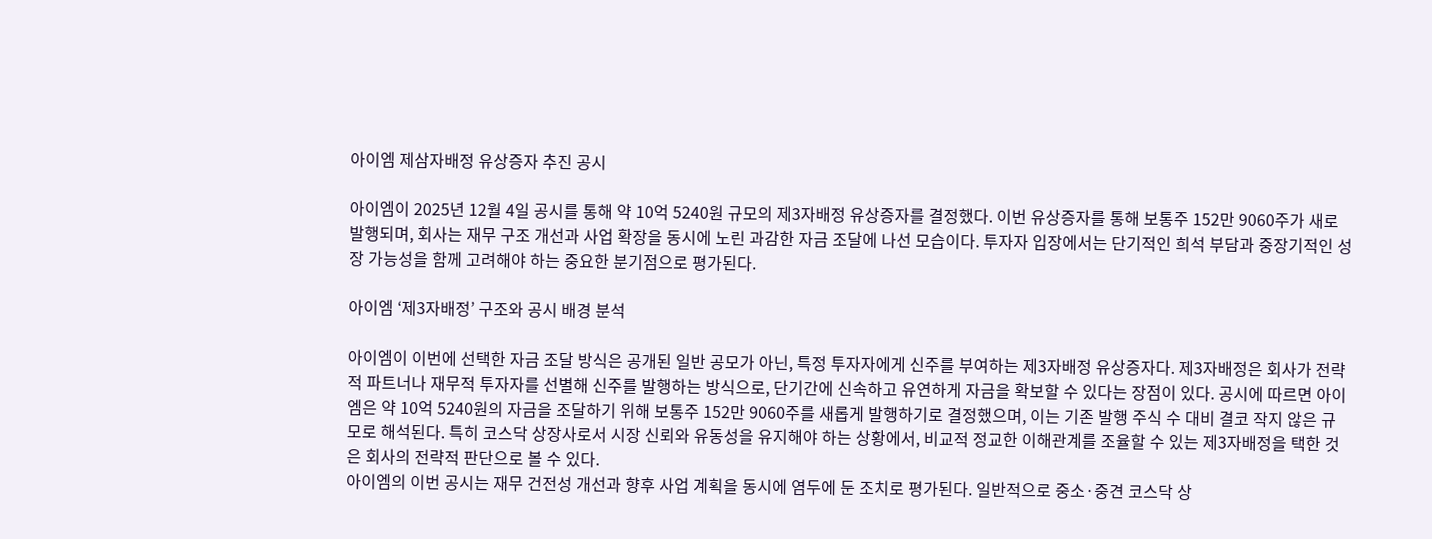아이엠 제삼자배정 유상증자 추진 공시

아이엠이 2025년 12월 4일 공시를 통해 약 10억 5240원 규모의 제3자배정 유상증자를 결정했다. 이번 유상증자를 통해 보통주 152만 9060주가 새로 발행되며, 회사는 재무 구조 개선과 사업 확장을 동시에 노린 과감한 자금 조달에 나선 모습이다. 투자자 입장에서는 단기적인 희석 부담과 중장기적인 성장 가능성을 함께 고려해야 하는 중요한 분기점으로 평가된다.

아이엠 ‘제3자배정’ 구조와 공시 배경 분석

아이엠이 이번에 선택한 자금 조달 방식은 공개된 일반 공모가 아닌, 특정 투자자에게 신주를 부여하는 제3자배정 유상증자다. 제3자배정은 회사가 전략적 파트너나 재무적 투자자를 선별해 신주를 발행하는 방식으로, 단기간에 신속하고 유연하게 자금을 확보할 수 있다는 장점이 있다. 공시에 따르면 아이엠은 약 10억 5240원의 자금을 조달하기 위해 보통주 152만 9060주를 새롭게 발행하기로 결정했으며, 이는 기존 발행 주식 수 대비 결코 작지 않은 규모로 해석된다. 특히 코스닥 상장사로서 시장 신뢰와 유동성을 유지해야 하는 상황에서, 비교적 정교한 이해관계를 조율할 수 있는 제3자배정을 택한 것은 회사의 전략적 판단으로 볼 수 있다.
아이엠의 이번 공시는 재무 건전성 개선과 향후 사업 계획을 동시에 염두에 둔 조치로 평가된다. 일반적으로 중소·중견 코스닥 상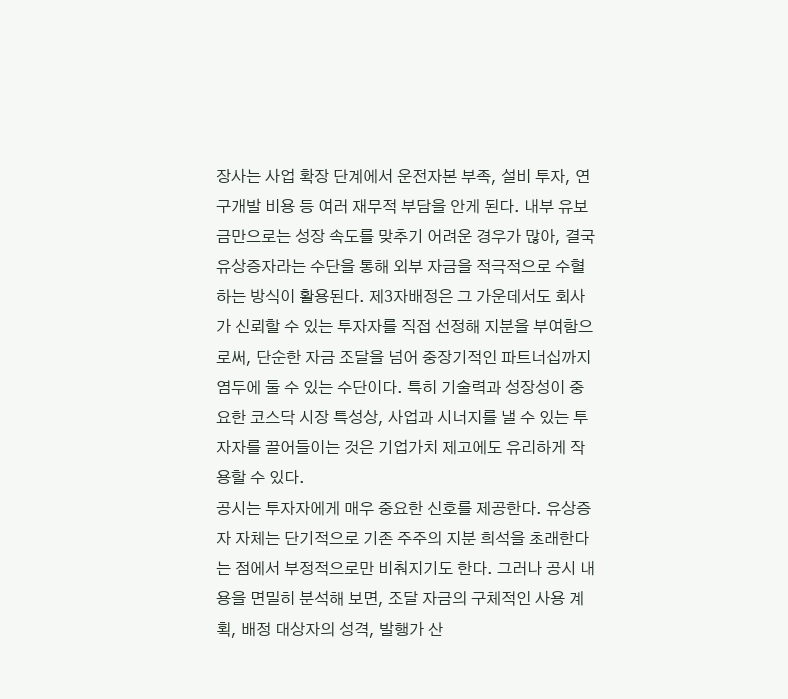장사는 사업 확장 단계에서 운전자본 부족, 설비 투자, 연구개발 비용 등 여러 재무적 부담을 안게 된다. 내부 유보금만으로는 성장 속도를 맞추기 어려운 경우가 많아, 결국 유상증자라는 수단을 통해 외부 자금을 적극적으로 수혈하는 방식이 활용된다. 제3자배정은 그 가운데서도 회사가 신뢰할 수 있는 투자자를 직접 선정해 지분을 부여함으로써, 단순한 자금 조달을 넘어 중장기적인 파트너십까지 염두에 둘 수 있는 수단이다. 특히 기술력과 성장성이 중요한 코스닥 시장 특성상, 사업과 시너지를 낼 수 있는 투자자를 끌어들이는 것은 기업가치 제고에도 유리하게 작용할 수 있다.
공시는 투자자에게 매우 중요한 신호를 제공한다. 유상증자 자체는 단기적으로 기존 주주의 지분 희석을 초래한다는 점에서 부정적으로만 비춰지기도 한다. 그러나 공시 내용을 면밀히 분석해 보면, 조달 자금의 구체적인 사용 계획, 배정 대상자의 성격, 발행가 산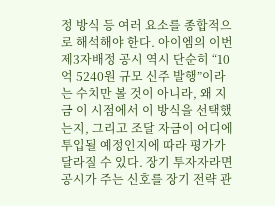정 방식 등 여러 요소를 종합적으로 해석해야 한다. 아이엠의 이번 제3자배정 공시 역시 단순히 “10억 5240원 규모 신주 발행”이라는 수치만 볼 것이 아니라, 왜 지금 이 시점에서 이 방식을 선택했는지, 그리고 조달 자금이 어디에 투입될 예정인지에 따라 평가가 달라질 수 있다. 장기 투자자라면 공시가 주는 신호를 장기 전략 관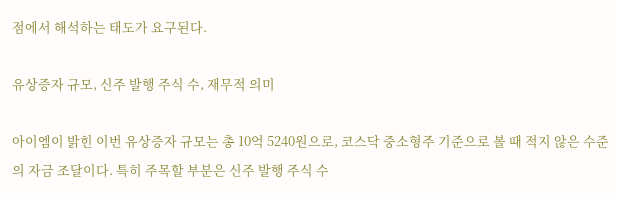점에서 해석하는 태도가 요구된다.

유상증자 규모, 신주 발행 주식 수, 재무적 의미

아이엠이 밝힌 이번 유상증자 규모는 총 10억 5240원으로, 코스닥 중소형주 기준으로 볼 때 적지 않은 수준의 자금 조달이다. 특히 주목할 부분은 신주 발행 주식 수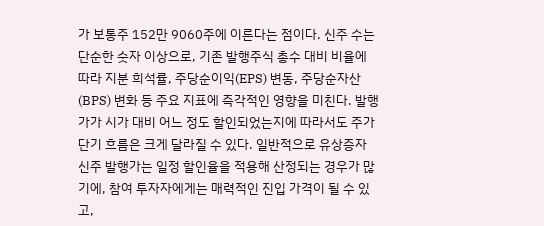가 보통주 152만 9060주에 이른다는 점이다. 신주 수는 단순한 숫자 이상으로, 기존 발행주식 총수 대비 비율에 따라 지분 희석률, 주당순이익(EPS) 변동, 주당순자산(BPS) 변화 등 주요 지표에 즉각적인 영향을 미친다. 발행가가 시가 대비 어느 정도 할인되었는지에 따라서도 주가 단기 흐름은 크게 달라질 수 있다. 일반적으로 유상증자 신주 발행가는 일정 할인율을 적용해 산정되는 경우가 많기에, 참여 투자자에게는 매력적인 진입 가격이 될 수 있고,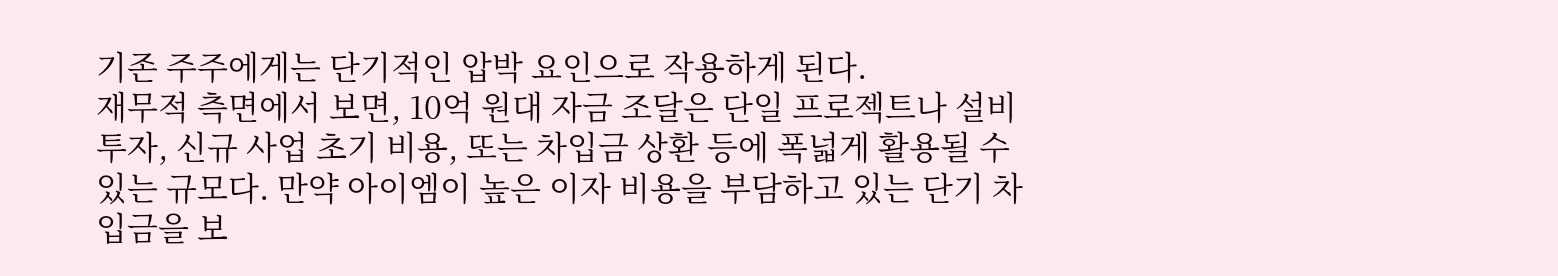기존 주주에게는 단기적인 압박 요인으로 작용하게 된다.
재무적 측면에서 보면, 10억 원대 자금 조달은 단일 프로젝트나 설비 투자, 신규 사업 초기 비용, 또는 차입금 상환 등에 폭넓게 활용될 수 있는 규모다. 만약 아이엠이 높은 이자 비용을 부담하고 있는 단기 차입금을 보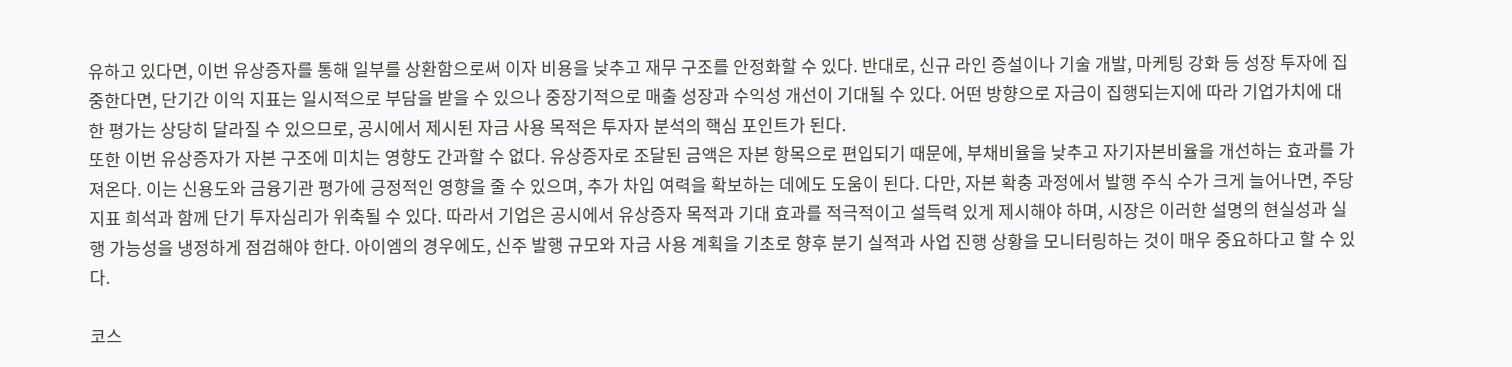유하고 있다면, 이번 유상증자를 통해 일부를 상환함으로써 이자 비용을 낮추고 재무 구조를 안정화할 수 있다. 반대로, 신규 라인 증설이나 기술 개발, 마케팅 강화 등 성장 투자에 집중한다면, 단기간 이익 지표는 일시적으로 부담을 받을 수 있으나 중장기적으로 매출 성장과 수익성 개선이 기대될 수 있다. 어떤 방향으로 자금이 집행되는지에 따라 기업가치에 대한 평가는 상당히 달라질 수 있으므로, 공시에서 제시된 자금 사용 목적은 투자자 분석의 핵심 포인트가 된다.
또한 이번 유상증자가 자본 구조에 미치는 영향도 간과할 수 없다. 유상증자로 조달된 금액은 자본 항목으로 편입되기 때문에, 부채비율을 낮추고 자기자본비율을 개선하는 효과를 가져온다. 이는 신용도와 금융기관 평가에 긍정적인 영향을 줄 수 있으며, 추가 차입 여력을 확보하는 데에도 도움이 된다. 다만, 자본 확충 과정에서 발행 주식 수가 크게 늘어나면, 주당지표 희석과 함께 단기 투자심리가 위축될 수 있다. 따라서 기업은 공시에서 유상증자 목적과 기대 효과를 적극적이고 설득력 있게 제시해야 하며, 시장은 이러한 설명의 현실성과 실행 가능성을 냉정하게 점검해야 한다. 아이엠의 경우에도, 신주 발행 규모와 자금 사용 계획을 기초로 향후 분기 실적과 사업 진행 상황을 모니터링하는 것이 매우 중요하다고 할 수 있다.

코스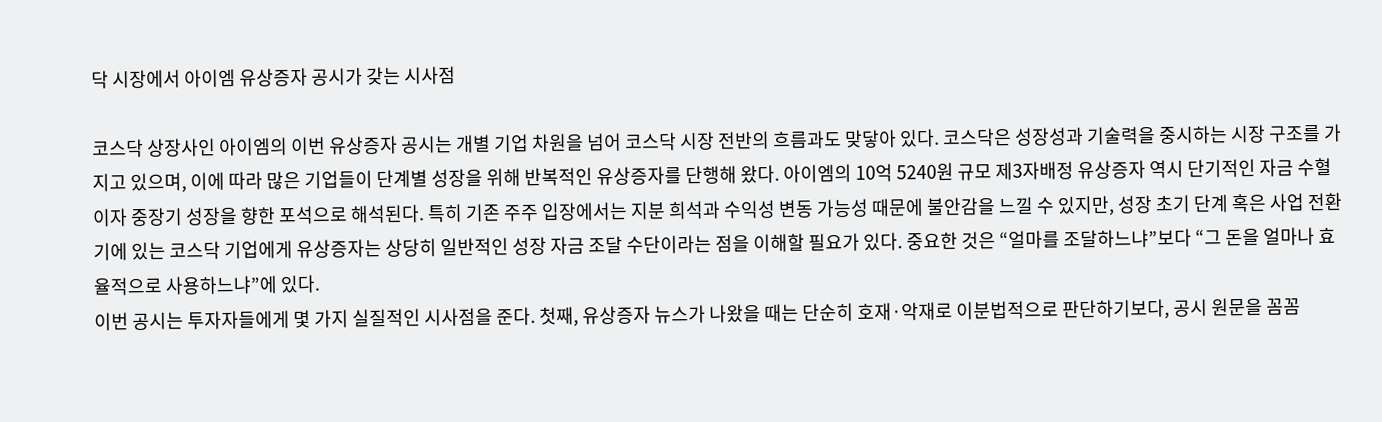닥 시장에서 아이엠 유상증자 공시가 갖는 시사점

코스닥 상장사인 아이엠의 이번 유상증자 공시는 개별 기업 차원을 넘어 코스닥 시장 전반의 흐름과도 맞닿아 있다. 코스닥은 성장성과 기술력을 중시하는 시장 구조를 가지고 있으며, 이에 따라 많은 기업들이 단계별 성장을 위해 반복적인 유상증자를 단행해 왔다. 아이엠의 10억 5240원 규모 제3자배정 유상증자 역시 단기적인 자금 수혈이자 중장기 성장을 향한 포석으로 해석된다. 특히 기존 주주 입장에서는 지분 희석과 수익성 변동 가능성 때문에 불안감을 느낄 수 있지만, 성장 초기 단계 혹은 사업 전환기에 있는 코스닥 기업에게 유상증자는 상당히 일반적인 성장 자금 조달 수단이라는 점을 이해할 필요가 있다. 중요한 것은 “얼마를 조달하느냐”보다 “그 돈을 얼마나 효율적으로 사용하느냐”에 있다.
이번 공시는 투자자들에게 몇 가지 실질적인 시사점을 준다. 첫째, 유상증자 뉴스가 나왔을 때는 단순히 호재·악재로 이분법적으로 판단하기보다, 공시 원문을 꼼꼼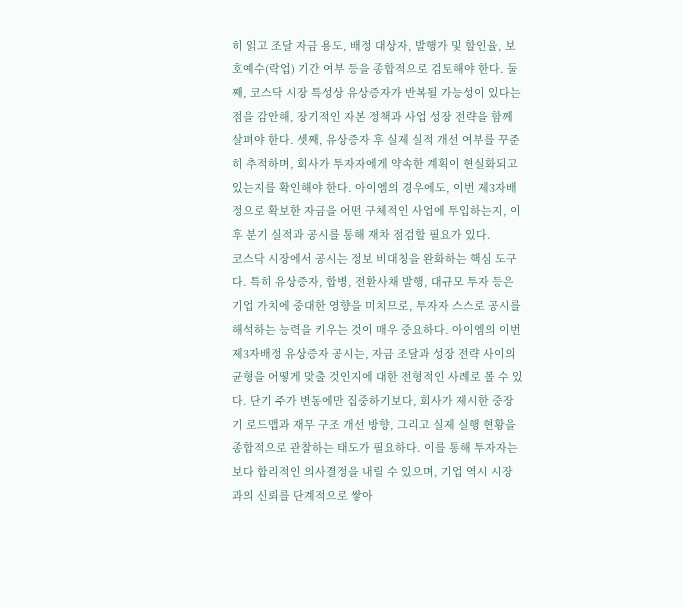히 읽고 조달 자금 용도, 배정 대상자, 발행가 및 할인율, 보호예수(락업) 기간 여부 등을 종합적으로 검토해야 한다. 둘째, 코스닥 시장 특성상 유상증자가 반복될 가능성이 있다는 점을 감안해, 장기적인 자본 정책과 사업 성장 전략을 함께 살펴야 한다. 셋째, 유상증자 후 실제 실적 개선 여부를 꾸준히 추적하며, 회사가 투자자에게 약속한 계획이 현실화되고 있는지를 확인해야 한다. 아이엠의 경우에도, 이번 제3자배정으로 확보한 자금을 어떤 구체적인 사업에 투입하는지, 이후 분기 실적과 공시를 통해 재차 점검할 필요가 있다.
코스닥 시장에서 공시는 정보 비대칭을 완화하는 핵심 도구다. 특히 유상증자, 합병, 전환사채 발행, 대규모 투자 등은 기업 가치에 중대한 영향을 미치므로, 투자자 스스로 공시를 해석하는 능력을 키우는 것이 매우 중요하다. 아이엠의 이번 제3자배정 유상증자 공시는, 자금 조달과 성장 전략 사이의 균형을 어떻게 맞출 것인지에 대한 전형적인 사례로 볼 수 있다. 단기 주가 변동에만 집중하기보다, 회사가 제시한 중장기 로드맵과 재무 구조 개선 방향, 그리고 실제 실행 현황을 종합적으로 관찰하는 태도가 필요하다. 이를 통해 투자자는 보다 합리적인 의사결정을 내릴 수 있으며, 기업 역시 시장과의 신뢰를 단계적으로 쌓아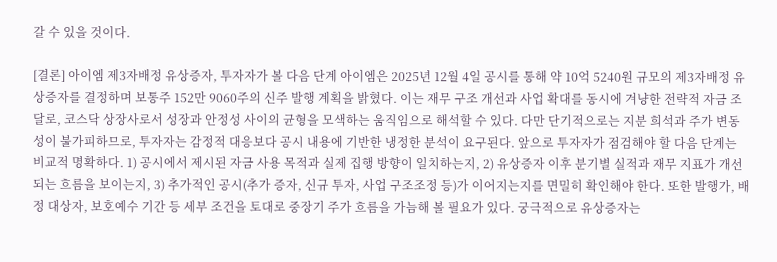갈 수 있을 것이다.

[결론] 아이엠 제3자배정 유상증자, 투자자가 볼 다음 단계 아이엠은 2025년 12월 4일 공시를 통해 약 10억 5240원 규모의 제3자배정 유상증자를 결정하며 보통주 152만 9060주의 신주 발행 계획을 밝혔다. 이는 재무 구조 개선과 사업 확대를 동시에 겨냥한 전략적 자금 조달로, 코스닥 상장사로서 성장과 안정성 사이의 균형을 모색하는 움직임으로 해석할 수 있다. 다만 단기적으로는 지분 희석과 주가 변동성이 불가피하므로, 투자자는 감정적 대응보다 공시 내용에 기반한 냉정한 분석이 요구된다. 앞으로 투자자가 점검해야 할 다음 단계는 비교적 명확하다. 1) 공시에서 제시된 자금 사용 목적과 실제 집행 방향이 일치하는지, 2) 유상증자 이후 분기별 실적과 재무 지표가 개선되는 흐름을 보이는지, 3) 추가적인 공시(추가 증자, 신규 투자, 사업 구조조정 등)가 이어지는지를 면밀히 확인해야 한다. 또한 발행가, 배정 대상자, 보호예수 기간 등 세부 조건을 토대로 중장기 주가 흐름을 가늠해 볼 필요가 있다. 궁극적으로 유상증자는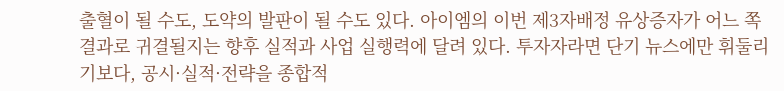출혈이 될 수도, 도약의 발판이 될 수도 있다. 아이엠의 이번 제3자배정 유상증자가 어느 쪽 결과로 귀결될지는 향후 실적과 사업 실행력에 달려 있다. 투자자라면 단기 뉴스에만 휘둘리기보다, 공시·실적·전략을 종합적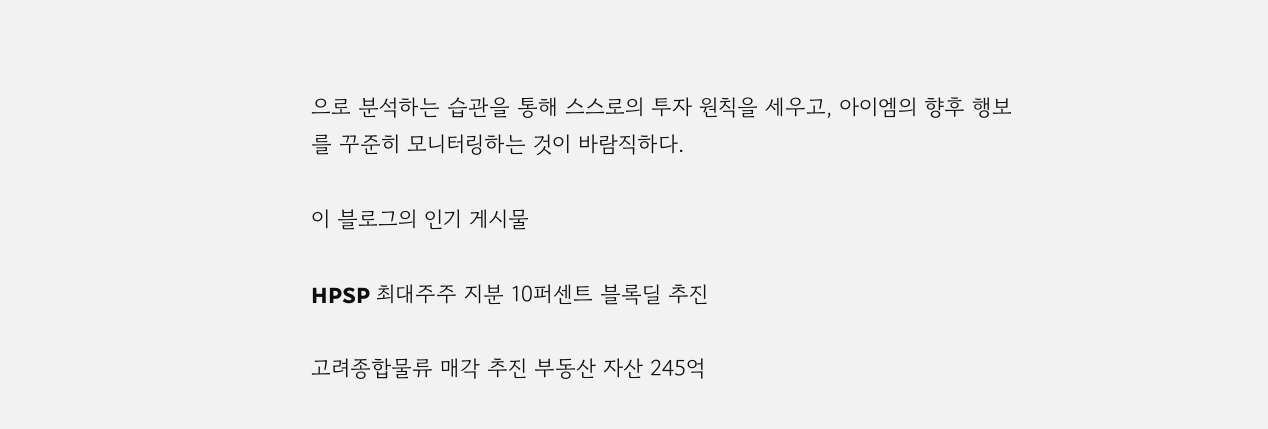으로 분석하는 습관을 통해 스스로의 투자 원칙을 세우고, 아이엠의 향후 행보를 꾸준히 모니터링하는 것이 바람직하다.

이 블로그의 인기 게시물

HPSP 최대주주 지분 10퍼센트 블록딜 추진

고려종합물류 매각 추진 부동산 자산 245억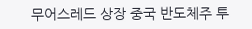무어스레드 상장 중국 반도체주 투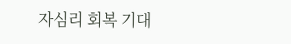자심리 회복 기대